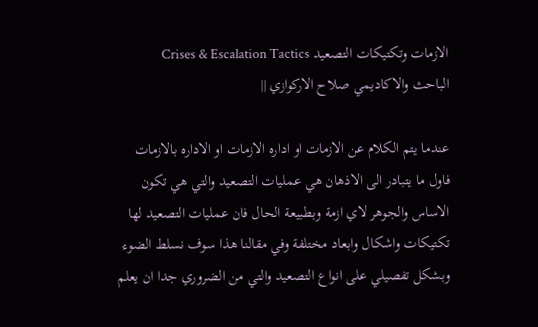الازمات وتكتيكات التصعيد Crises & Escalation Tactics
الباحث والاكاديمي صلاح الاركوازي ||

عندما يتم الكلام عن الازمات او اداره الازمات او الاداره بالازمات فاول ما يتبادر الى الاذهان هي عمليات التصعيد والتي هي تكون الاساس والجوهر لاي ازمة وبطبيعة الحال فان عمليات التصعيد لها تكتيكات واشكال وابعاد مختلفة وفي مقالنا هذا سوف نسلط الضوء وبشكل تفصيلي على انواع التصعيد والتي من الضروري جدا ان يعلم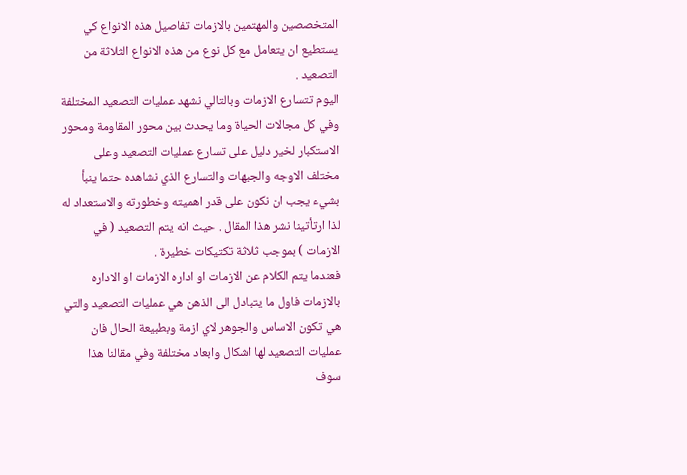المتخصصين والمهتمين بالازمات تفاصيل هذه الانواع كي يستطيع ان يتعامل مع كل نوع من هذه الانواع الثلاثة من التصعيد .
اليوم تتسارع الازمات وبالتالي نشهد عمليات التصعيد المختلفة وفي كل مجالات الحياة وما يحدث بين محور المقاومة ومحور الاستكبار لخير دليل على تسارع عمليات التصعيد وعلى مختلف الاوجه والجبهات والتسارع الذي نشاهده حتما ينبأ بشيء يجب ان نكون على قدر اهميته وخطورته والاستعداد له لذا ارتأتينا نشر هذا المقال . حيث انه يتم التصعيد ( في الازمات ) بموجب ثلاثة تكتيكات خطيرة .
فعندما يتم الكلام عن الازمات او اداره الازمات او الاداره بالازمات فاول ما يتبادل الى الذهن هي عمليات التصعيد والتي هي تكون الاساس والجوهر لاي ازمة وبطبيعة الحال فان عمليات التصعيد لها اشكال وابعاد مختلفة وفي مقالنا هذا سوف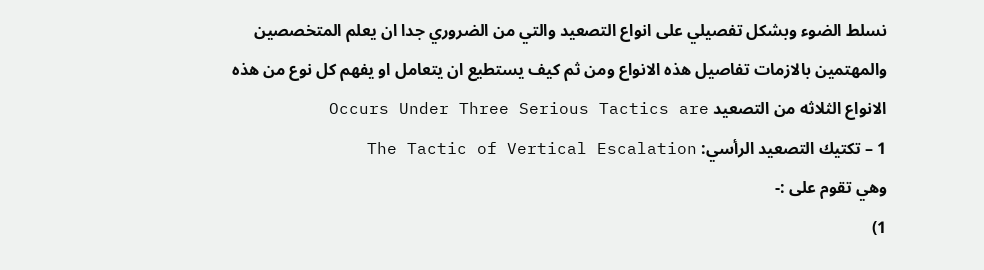نسلط الضوء وبشكل تفصيلي على انواع التصعيد والتي من الضروري جدا ان يعلم المتخصصين والمهتمين بالازمات تفاصيل هذه الانواع ومن ثم كيف يستطيع ان يتعامل او يفهم كل نوع من هذه الانواع الثلاثه من التصعيد Occurs Under Three Serious Tactics are
1 – تكتيك التصعيد الرأسي: The Tactic of Vertical Escalation
وهي تقوم على :-
1)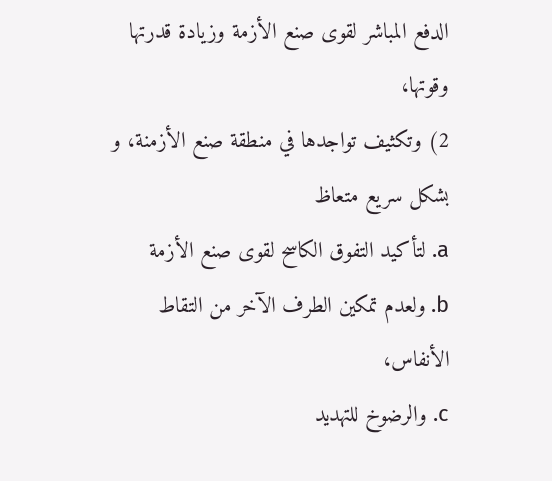الدفع المباشر لقوى صنع الأزمة وزيادة قدرتها وقوتها،
2) وتكثيف تواجدها في منطقة صنع الأزمنة، و بشكل سريع متعاظ
a. لتأكيد التفوق الكاسح لقوى صنع الأزمة
b. ولعدم تمكين الطرف الآخر من التقاط الأنفاس،
c. والرضوخ للتهديد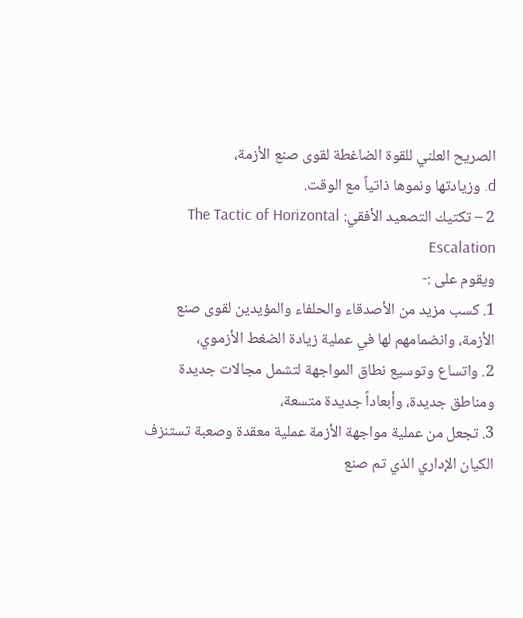الصريح العلني للقوة الضاغطة لقوى صنع الأزمة،
d. وزيادتها ونموها ذاتياً مع الوقت.
2 – تكتيك التصعيد الأفقي: The Tactic of Horizontal Escalation
ويقوم على :-
1. كسب مزيد من الأصدقاء والحلفاء والمؤيدين لقوى صنع الأزمة، وانضمامهم لها في عملية زيادة الضغط الأزموي،
2. واتساع وتوسيع نطاق المواجهة لتشمل مجالات جديدة ومناطق جديدة، وأبعاداً جديدة متسعة،
3. تجعل من عملية مواجهة الأزمة عملية معقدة وصعبة تستنزف الكيان الإداري الذي تم صنع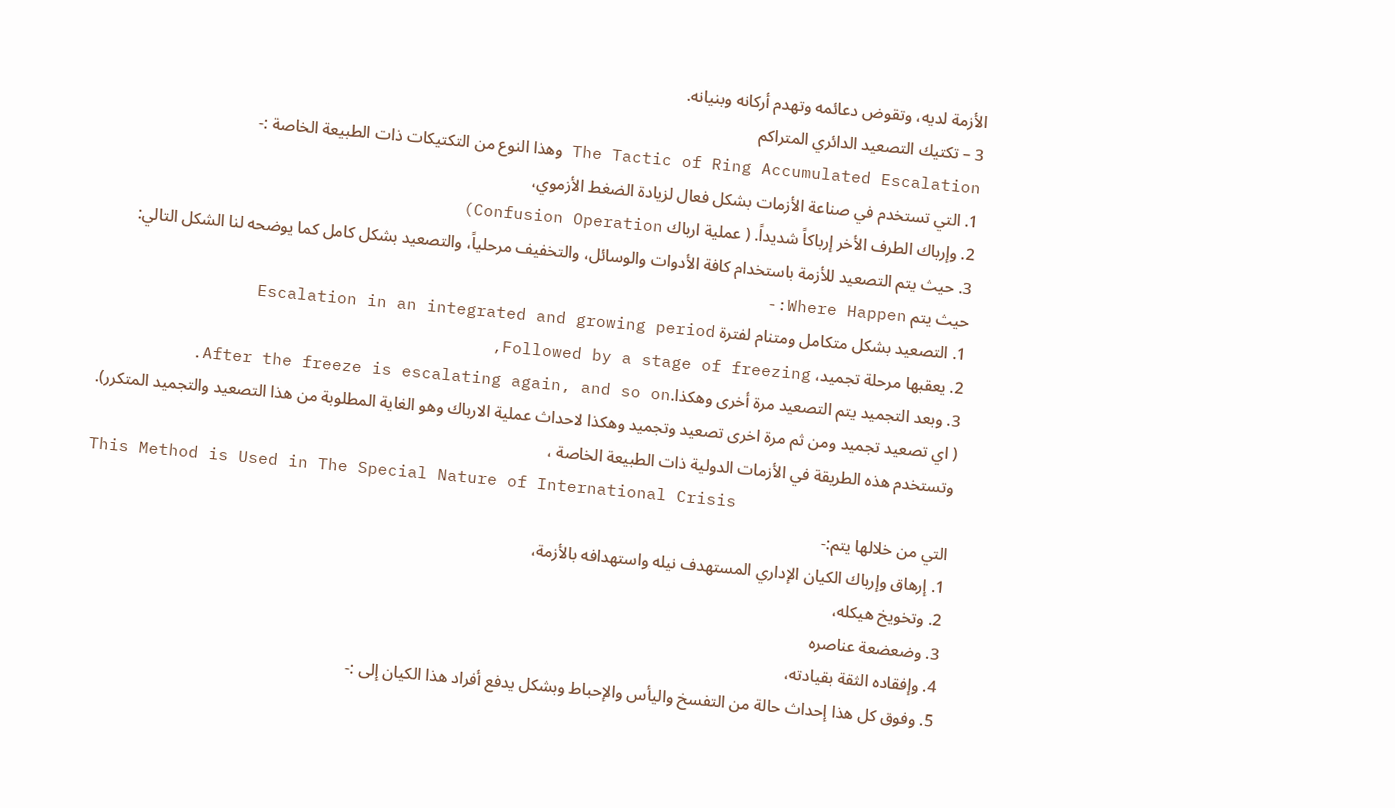الأزمة لديه، وتقوض دعائمه وتهدم أركانه وبنيانه.
3 – تكتيك التصعيد الدائري المتراكم
The Tactic of Ring Accumulated Escalation وهذا النوع من التكتيكات ذات الطبيعة الخاصة :-
1. التي تستخدم في صناعة الأزمات بشكل فعال لزيادة الضغط الأزموي،
2. وإرباك الطرف الأخر إرباكاً شديداً. ( عملية ارباك Confusion Operation)
3. حيث يتم التصعيد للأزمة باستخدام كافة الأدوات والوسائل، والتخفيف مرحلياً، والتصعيد بشكل كامل كما يوضحه لنا الشكل التالي:
حيث يتم Where Happen:-
1. التصعيد بشكل متكامل ومتنام لفترة Escalation in an integrated and growing period
2. يعقبها مرحلة تجميد، Followed by a stage of freezing,
3. وبعد التجميد يتم التصعيد مرة أخرى وهكذا.After the freeze is escalating again, and so on.
( اي تصعيد تجميد ومن ثم مرة اخرى تصعيد وتجميد وهكذا لاحداث عملية الارباك وهو الغاية المطلوبة من هذا التصعيد والتجميد المتكرر).
وتستخدم هذه الطريقة في الأزمات الدولية ذات الطبيعة الخاصة ،
This Method is Used in The Special Nature of International Crisis
التي من خلالها يتم:-
1. إرهاق وإرباك الكيان الإداري المستهدف نيله واستهدافه بالأزمة،
2. وتخويخ هيكله،
3. وضعضعة عناصره
4. وإفقاده الثقة بقيادته،
5. وفوق كل هذا إحداث حالة من التفسخ واليأس والإحباط وبشكل يدفع أفراد هذا الكيان إلى :-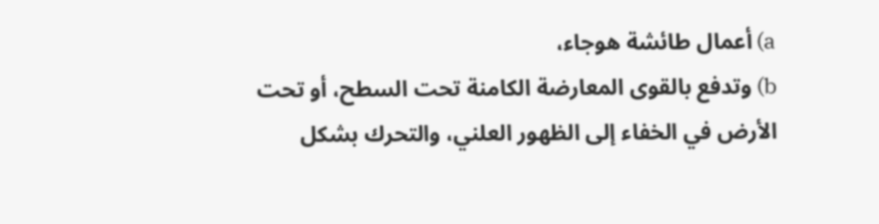a) أعمال طائشة هوجاء،
b) وتدفع بالقوى المعارضة الكامنة تحت السطح، أو تحت الأرض في الخفاء إلى الظهور العلني، والتحرك بشكل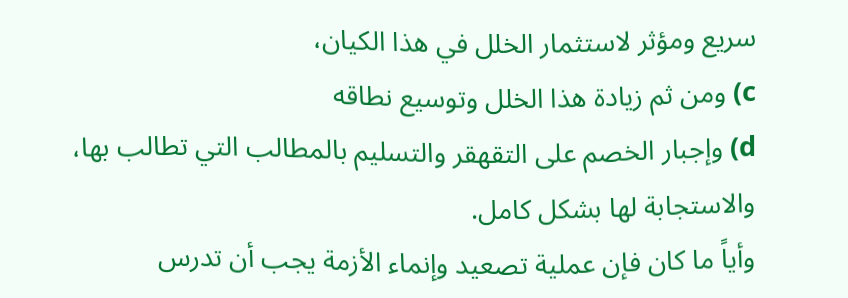سريع ومؤثر لاستثمار الخلل في هذا الكيان،
c) ومن ثم زيادة هذا الخلل وتوسيع نطاقه
d) وإجبار الخصم على التقهقر والتسليم بالمطالب التي تطالب بها، والاستجابة لها بشكل كامل.
وأياً ما كان فإن عملية تصعيد وإنماء الأزمة يجب أن تدرس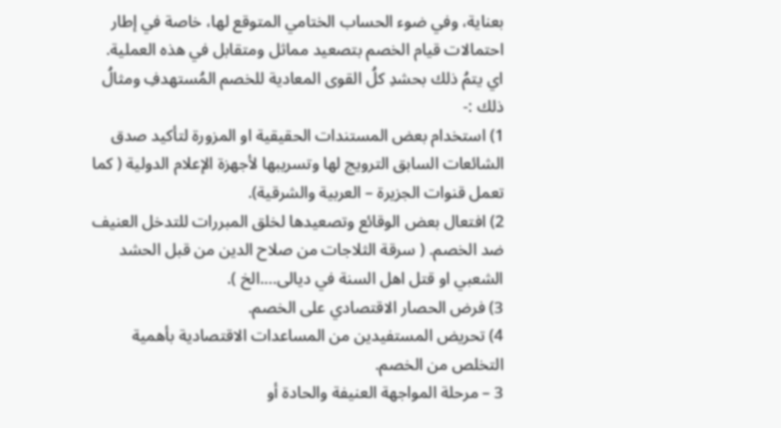بعناية، وفي ضوء الحساب الختامي المتوقع لها، خاصة في إطار احتمالات قيام الخصم بتصعيد مماثل ومتقابل في هذه العملية.
اي يتمُ ذلك بحشدِ كلُ القوى المعادية للخصم المُستهدفِ ومثالُ ذلك :-
1) استخدام بعض المستندات الحقيقية او المزورة لتأكيد صدق الشائعات السابق الترويج لها وتسريبها لأجهزة الإعلام الدولية ( كما تعمل قنوات الجزيرة – العربية والشرقية).
2) افتعال بعض الوقائع وتصعيدها لخلق المبررات للتدخل العنيف ضد الخصم. ( سرقة الثلاجات من صلاح الدين من قبل الحشد الشعبي او قتل اهل السنة في ديالى….الخ ).
3) فرض الحصار الاقتصادي على الخصم.
4) تحريض المستفيدين من المساعدات الاقتصادية بأهمية التخلص من الخصم.
3 – مرحلة المواجهة العنيفة والحادة أو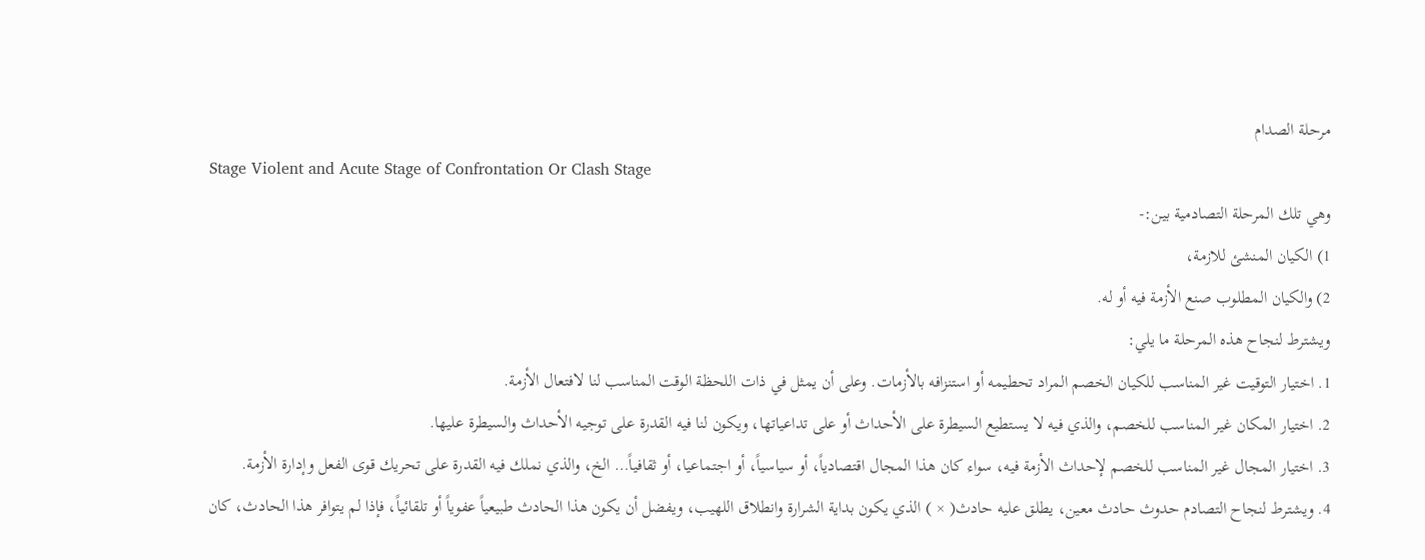مرحلة الصدام
Stage Violent and Acute Stage of Confrontation Or Clash Stage
وهي تلك المرحلة التصادمية بين:-
1) الكيان المنشئ للازمة،
2) والكيان المطلوب صنع الأزمة فيه أو له.
ويشترط لنجاح هذه المرحلة ما يلي:
1. اختيار التوقيت غير المناسب للكيان الخصم المراد تحطيمه أو استنزافه بالأزمات. وعلى أن يمثل في ذات اللحظة الوقت المناسب لنا لافتعال الأزمة.
2. اختيار المكان غير المناسب للخصم، والذي فيه لا يستطيع السيطرة على الأحداث أو على تداعياتها، ويكون لنا فيه القدرة على توجيه الأحداث والسيطرة عليها.
3. اختيار المجال غير المناسب للخصم لإحداث الأزمة فيه، سواء كان هذا المجال اقتصادياً، أو سياسياً، أو اجتماعيا، أو ثقافياً… الخ، والذي نملك فيه القدرة على تحريك قوى الفعل وإدارة الأزمة.
4. ويشترط لنجاح التصادم حدوث حادث معين، يطلق عليه حادث( × ) الذي يكون بداية الشرارة وانطلاق اللهيب، ويفضل أن يكون هذا الحادث طبيعياً عفوياً أو تلقائياً، فإذا لم يتوافر هذا الحادث، كان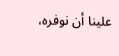علينا أن نوفره،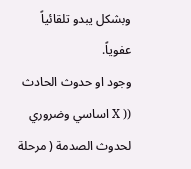وبشكل يبدو تلقائياً عفوياً.
وجود او حدوث الحادث (( X اساسي وضروري لحدوث الصدمة ( مرحلة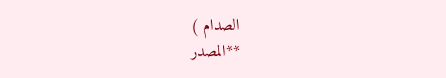الصدام )
**المصدر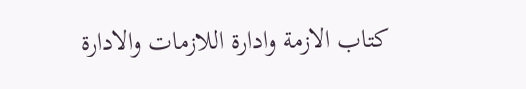كتاب الازمة وادارة اللازمات والادارة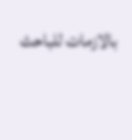بالازمات للباحث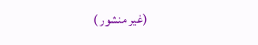(غير منشور )